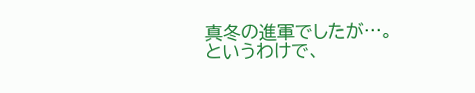真冬の進軍でしたが…。
というわけで、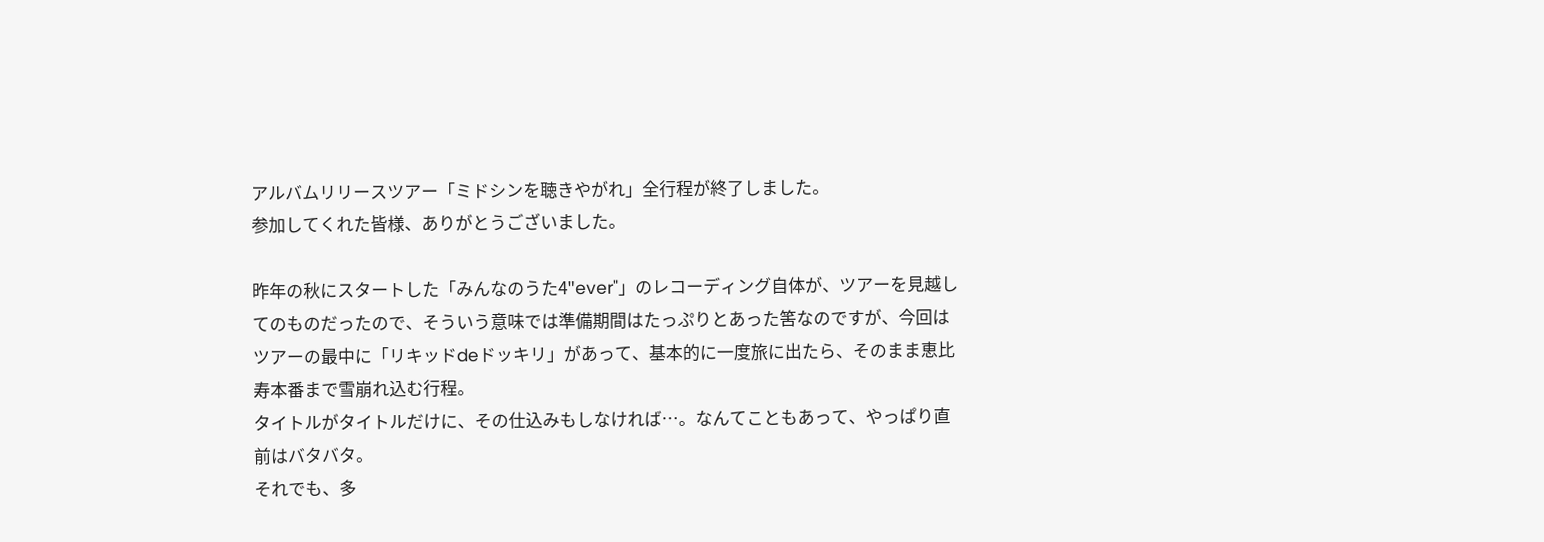アルバムリリースツアー「ミドシンを聴きやがれ」全行程が終了しました。
参加してくれた皆様、ありがとうございました。

昨年の秋にスタートした「みんなのうた4"ever"」のレコーディング自体が、ツアーを見越してのものだったので、そういう意味では準備期間はたっぷりとあった筈なのですが、今回はツアーの最中に「リキッドdeドッキリ」があって、基本的に一度旅に出たら、そのまま恵比寿本番まで雪崩れ込む行程。
タイトルがタイトルだけに、その仕込みもしなければ…。なんてこともあって、やっぱり直前はバタバタ。
それでも、多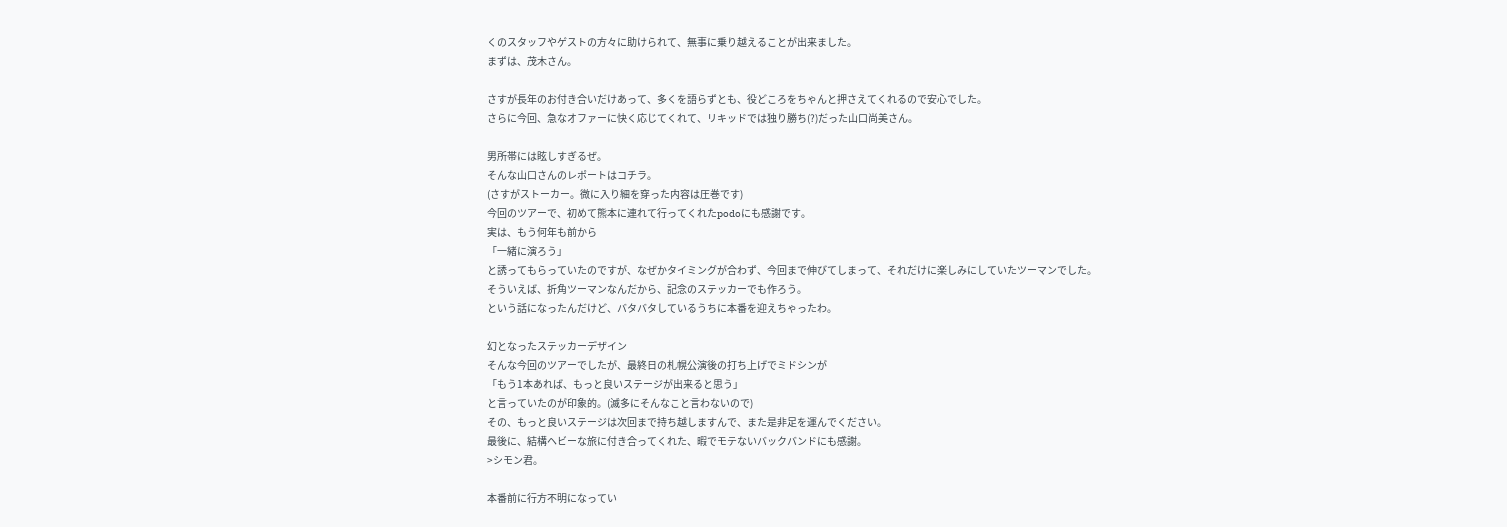くのスタッフやゲストの方々に助けられて、無事に乗り越えることが出来ました。
まずは、茂木さん。

さすが長年のお付き合いだけあって、多くを語らずとも、役どころをちゃんと押さえてくれるので安心でした。
さらに今回、急なオファーに快く応じてくれて、リキッドでは独り勝ち(?)だった山口尚美さん。

男所帯には眩しすぎるぜ。
そんな山口さんのレポートはコチラ。
(さすがストーカー。微に入り細を穿った内容は圧巻です)
今回のツアーで、初めて熊本に連れて行ってくれたpodoにも感謝です。
実は、もう何年も前から
「一緒に演ろう」
と誘ってもらっていたのですが、なぜかタイミングが合わず、今回まで伸びてしまって、それだけに楽しみにしていたツーマンでした。
そういえば、折角ツーマンなんだから、記念のステッカーでも作ろう。
という話になったんだけど、バタバタしているうちに本番を迎えちゃったわ。

幻となったステッカーデザイン
そんな今回のツアーでしたが、最終日の札幌公演後の打ち上げでミドシンが
「もう1本あれば、もっと良いステージが出来ると思う」
と言っていたのが印象的。(滅多にそんなこと言わないので)
その、もっと良いステージは次回まで持ち越しますんで、また是非足を運んでください。
最後に、結構ヘビーな旅に付き合ってくれた、暇でモテないバックバンドにも感謝。
>シモン君。

本番前に行方不明になってい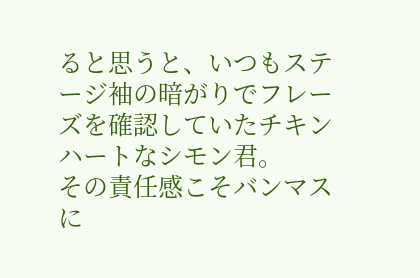ると思うと、いつもステージ袖の暗がりでフレーズを確認していたチキンハートなシモン君。
その責任感こそバンマスに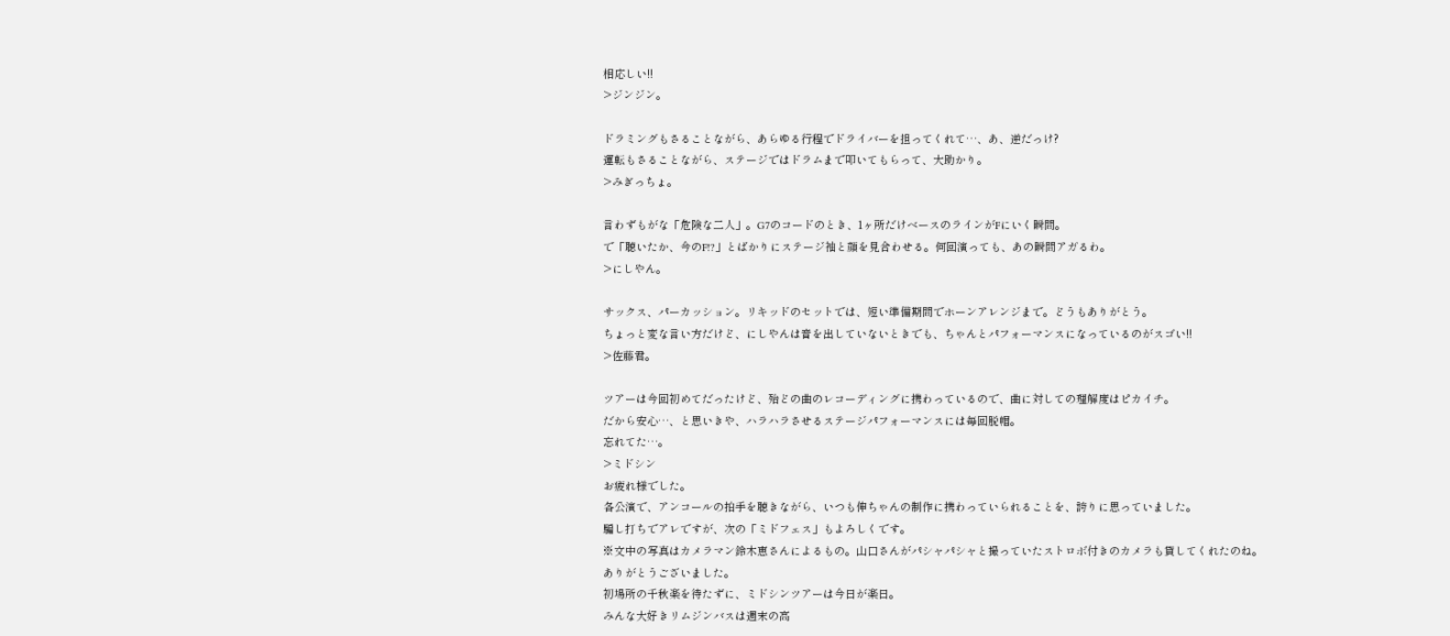相応しい!!
>ジンジン。

ドラミングもさることながら、あらゆる行程でドライバーを担ってくれて…、あ、逆だっけ?
運転もさることながら、ステージではドラムまで叩いてもらって、大助かり。
>みぎっちょ。

言わずもがな「危険な二人」。G7のコードのとき、1ヶ所だけベースのラインがFにいく瞬間。
で「聴いたか、今のF!?」とばかりにステージ袖と顔を見合わせる。何回演っても、あの瞬間アガるわ。
>にしやん。

サックス、パーカッション。リキッドのセットでは、短い準備期間でホーンアレンジまで。どうもありがとう。
ちょっと変な言い方だけど、にしやんは音を出していないときでも、ちゃんとパフォーマンスになっているのがスゴい!!
>佐藤君。

ツアーは今回初めてだったけど、殆どの曲のレコーディングに携わっているので、曲に対しての理解度はピカイチ。
だから安心…、と思いきや、ハラハラさせるステージパフォーマンスには毎回脱帽。
忘れてた…。
>ミドシン
お疲れ様でした。
各公演で、アンコールの拍手を聴きながら、いつも伸ちゃんの制作に携わっていられることを、誇りに思っていました。
騙し打ちでアレですが、次の「ミドフェス」もよろしくです。
※文中の写真はカメラマン鈴木恵さんによるもの。山口さんがパシャパシャと撮っていたストロボ付きのカメラも貸してくれたのね。ありがとうございました。
初場所の千秋楽を待たずに、ミドシンツアーは今日が楽日。
みんな大好きリムジンバスは週末の高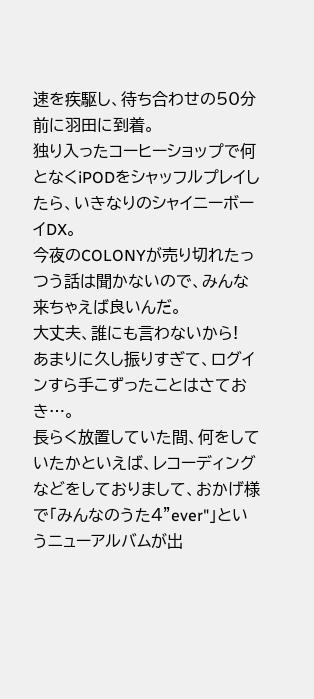速を疾駆し、待ち合わせの50分前に羽田に到着。
独り入ったコーヒーショップで何となくiPODをシャッフルプレイしたら、いきなりのシャイニーボーイDX。
今夜のCOLONYが売り切れたっつう話は聞かないので、みんな来ちゃえば良いんだ。
大丈夫、誰にも言わないから!
あまりに久し振りすぎて、ログインすら手こずったことはさておき…。
長らく放置していた間、何をしていたかといえば、レコーディングなどをしておりまして、おかげ様で「みんなのうた4"ever"」というニューアルバムが出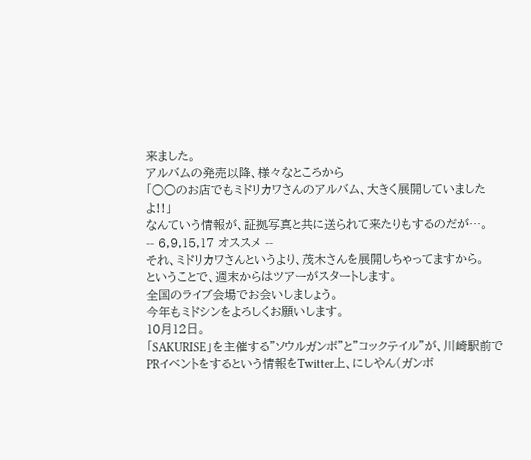来ました。
アルバムの発売以降、様々なところから
「○○のお店でもミドリカワさんのアルバム、大きく展開していましたよ!!」
なんていう情報が、証拠写真と共に送られて来たりもするのだが…。
-- 6,9,15,17 オススメ --
それ、ミドリカワさんというより、茂木さんを展開しちゃってますから。
ということで、週末からはツアーがスタートします。
全国のライブ会場でお会いしましょう。
今年もミドシンをよろしくお願いします。
10月12日。
「SAKURISE」を主催する"ソウルガンボ"と"コックテイル"が、川崎駅前でPRイベントをするという情報をTwitter上、にしやん(ガンボ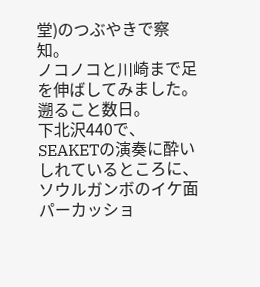堂)のつぶやきで察知。
ノコノコと川崎まで足を伸ばしてみました。
遡ること数日。
下北沢440で、SEAKETの演奏に酔いしれているところに、ソウルガンボのイケ面パーカッショ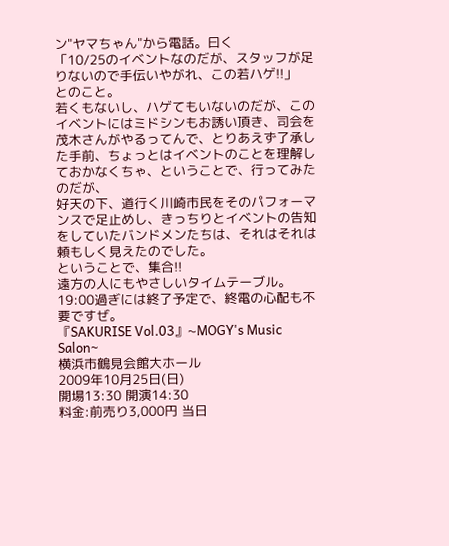ン"ヤマちゃん"から電話。曰く
「10/25のイベントなのだが、スタッフが足りないので手伝いやがれ、この若ハゲ!!」
とのこと。
若くもないし、ハゲてもいないのだが、このイベントにはミドシンもお誘い頂き、司会を茂木さんがやるってんで、とりあえず了承した手前、ちょっとはイベントのことを理解しておかなくちゃ、ということで、行ってみたのだが、
好天の下、道行く川崎市民をそのパフォーマンスで足止めし、きっちりとイベントの告知をしていたバンドメンたちは、それはそれは頼もしく見えたのでした。
ということで、集合!!
遠方の人にもやさしいタイムテーブル。19:00過ぎには終了予定で、終電の心配も不要ですぜ。
『SAKURISE Vol.03』~MOGY's Music Salon~
横浜市鶴見会館大ホール
2009年10月25日(日)
開場13:30 開演14:30
料金:前売り3,000円 当日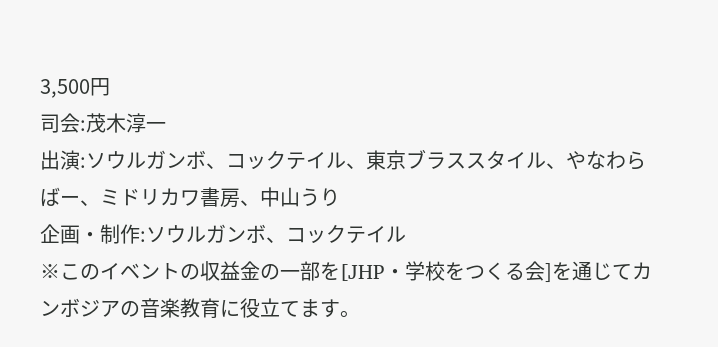3,500円
司会:茂木淳一
出演:ソウルガンボ、コックテイル、東京ブラススタイル、やなわらばー、ミドリカワ書房、中山うり
企画・制作:ソウルガンボ、コックテイル
※このイベントの収益金の一部を[JHP・学校をつくる会]を通じてカンボジアの音楽教育に役立てます。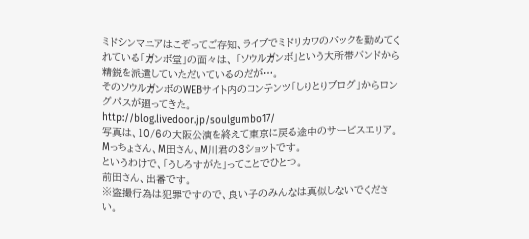ミドシンマニアはこぞってご存知、ライブでミドリカワのバックを勤めてくれている「ガンボ堂」の面々は、 「ソウルガンボ」という大所帯バンドから精鋭を派遣していただいているのだが…。
そのソウルガンボのWEBサイト内のコンテンツ「しりとりブログ」からロングパスが廻ってきた。
http://blog.livedoor.jp/soulgumbo17/
写真は、10/6の大阪公演を終えて東京に戻る途中のサービスエリア。 Mっちょさん、M田さん、M川君の3ショットです。
というわけで、「うしろすがた」ってことでひとつ。
前田さん、出番です。
※盗撮行為は犯罪ですので、良い子のみんなは真似しないでください。